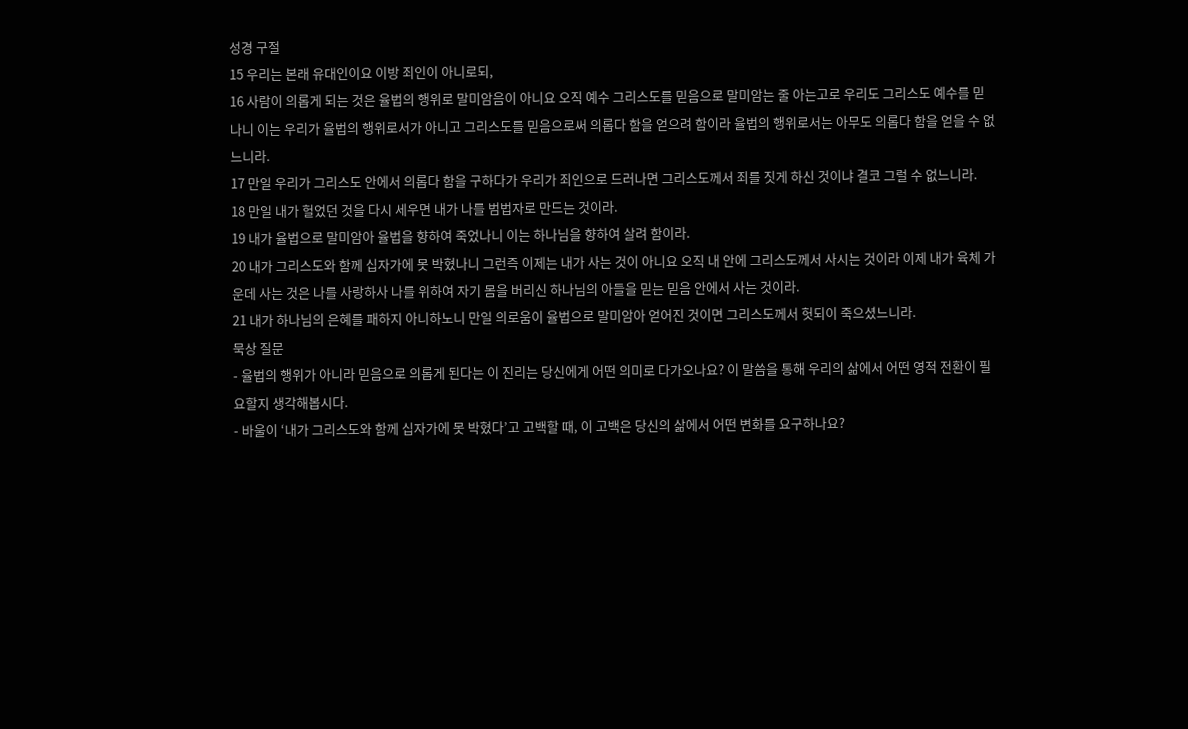성경 구절
15 우리는 본래 유대인이요 이방 죄인이 아니로되,
16 사람이 의롭게 되는 것은 율법의 행위로 말미암음이 아니요 오직 예수 그리스도를 믿음으로 말미암는 줄 아는고로 우리도 그리스도 예수를 믿나니 이는 우리가 율법의 행위로서가 아니고 그리스도를 믿음으로써 의롭다 함을 얻으려 함이라 율법의 행위로서는 아무도 의롭다 함을 얻을 수 없느니라.
17 만일 우리가 그리스도 안에서 의롭다 함을 구하다가 우리가 죄인으로 드러나면 그리스도께서 죄를 짓게 하신 것이냐 결코 그럴 수 없느니라.
18 만일 내가 헐었던 것을 다시 세우면 내가 나를 범법자로 만드는 것이라.
19 내가 율법으로 말미암아 율법을 향하여 죽었나니 이는 하나님을 향하여 살려 함이라.
20 내가 그리스도와 함께 십자가에 못 박혔나니 그런즉 이제는 내가 사는 것이 아니요 오직 내 안에 그리스도께서 사시는 것이라 이제 내가 육체 가운데 사는 것은 나를 사랑하사 나를 위하여 자기 몸을 버리신 하나님의 아들을 믿는 믿음 안에서 사는 것이라.
21 내가 하나님의 은혜를 패하지 아니하노니 만일 의로움이 율법으로 말미암아 얻어진 것이면 그리스도께서 헛되이 죽으셨느니라.
묵상 질문
- 율법의 행위가 아니라 믿음으로 의롭게 된다는 이 진리는 당신에게 어떤 의미로 다가오나요? 이 말씀을 통해 우리의 삶에서 어떤 영적 전환이 필요할지 생각해봅시다.
- 바울이 ‘내가 그리스도와 함께 십자가에 못 박혔다’고 고백할 때, 이 고백은 당신의 삶에서 어떤 변화를 요구하나요?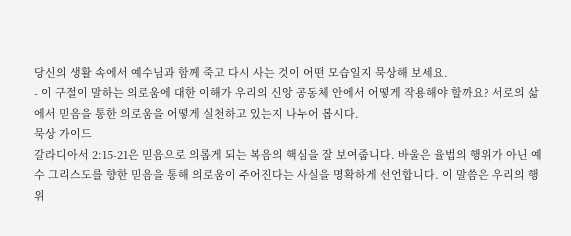당신의 생활 속에서 예수님과 함께 죽고 다시 사는 것이 어떤 모습일지 묵상해 보세요.
- 이 구절이 말하는 의로움에 대한 이해가 우리의 신앙 공동체 안에서 어떻게 작용해야 할까요? 서로의 삶에서 믿음을 통한 의로움을 어떻게 실천하고 있는지 나누어 봅시다.
묵상 가이드
갈라디아서 2:15-21은 믿음으로 의롭게 되는 복음의 핵심을 잘 보여줍니다. 바울은 율법의 행위가 아닌 예수 그리스도를 향한 믿음을 통해 의로움이 주어진다는 사실을 명확하게 선언합니다. 이 말씀은 우리의 행위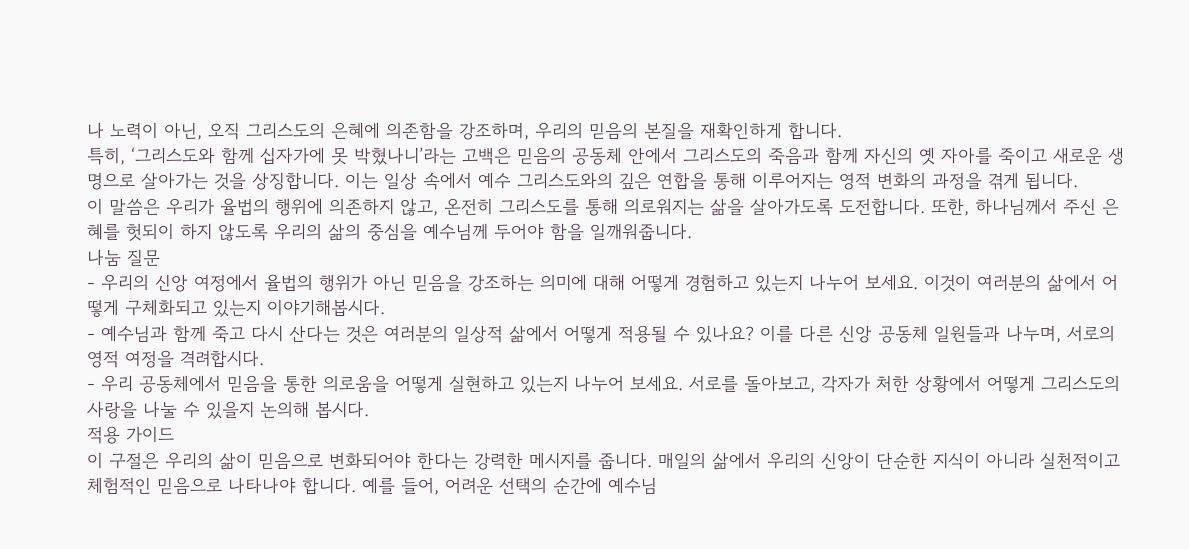나 노력이 아닌, 오직 그리스도의 은혜에 의존함을 강조하며, 우리의 믿음의 본질을 재확인하게 합니다.
특히, ‘그리스도와 함께 십자가에 못 박혔나니’라는 고백은 믿음의 공동체 안에서 그리스도의 죽음과 함께 자신의 옛 자아를 죽이고 새로운 생명으로 살아가는 것을 상징합니다. 이는 일상 속에서 예수 그리스도와의 깊은 연합을 통해 이루어지는 영적 변화의 과정을 겪게 됩니다.
이 말씀은 우리가 율법의 행위에 의존하지 않고, 온전히 그리스도를 통해 의로워지는 삶을 살아가도록 도전합니다. 또한, 하나님께서 주신 은혜를 헛되이 하지 않도록 우리의 삶의 중심을 예수님께 두어야 함을 일깨워줍니다.
나눔 질문
- 우리의 신앙 여정에서 율법의 행위가 아닌 믿음을 강조하는 의미에 대해 어떻게 경험하고 있는지 나누어 보세요. 이것이 여러분의 삶에서 어떻게 구체화되고 있는지 이야기해봅시다.
- 예수님과 함께 죽고 다시 산다는 것은 여러분의 일상적 삶에서 어떻게 적용될 수 있나요? 이를 다른 신앙 공동체 일원들과 나누며, 서로의 영적 여정을 격려합시다.
- 우리 공동체에서 믿음을 통한 의로움을 어떻게 실현하고 있는지 나누어 보세요. 서로를 돌아보고, 각자가 처한 상황에서 어떻게 그리스도의 사랑을 나눌 수 있을지 논의해 봅시다.
적용 가이드
이 구절은 우리의 삶이 믿음으로 변화되어야 한다는 강력한 메시지를 줍니다. 매일의 삶에서 우리의 신앙이 단순한 지식이 아니라 실천적이고 체험적인 믿음으로 나타나야 합니다. 예를 들어, 어려운 선택의 순간에 예수님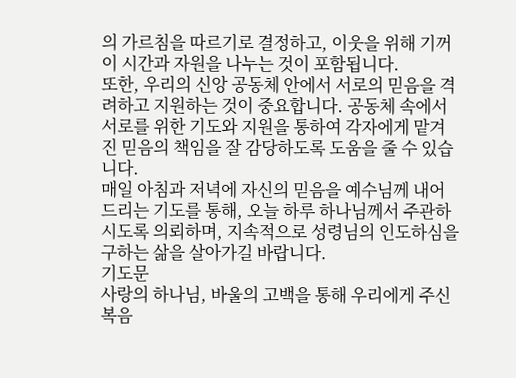의 가르침을 따르기로 결정하고, 이웃을 위해 기꺼이 시간과 자원을 나누는 것이 포함됩니다.
또한, 우리의 신앙 공동체 안에서 서로의 믿음을 격려하고 지원하는 것이 중요합니다. 공동체 속에서 서로를 위한 기도와 지원을 통하여 각자에게 맡겨진 믿음의 책임을 잘 감당하도록 도움을 줄 수 있습니다.
매일 아침과 저녁에 자신의 믿음을 예수님께 내어드리는 기도를 통해, 오늘 하루 하나님께서 주관하시도록 의뢰하며, 지속적으로 성령님의 인도하심을 구하는 삶을 살아가길 바랍니다.
기도문
사랑의 하나님, 바울의 고백을 통해 우리에게 주신 복음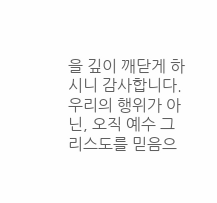을 깊이 깨닫게 하시니 감사합니다. 우리의 행위가 아닌, 오직 예수 그리스도를 믿음으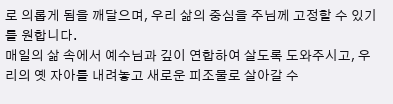로 의롭게 됨을 깨달으며, 우리 삶의 중심을 주님께 고정할 수 있기를 원합니다.
매일의 삶 속에서 예수님과 깊이 연합하여 살도록 도와주시고, 우리의 옛 자아를 내려놓고 새로운 피조물로 살아갈 수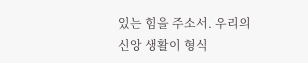있는 힘을 주소서. 우리의 신앙 생활이 형식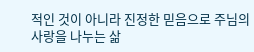적인 것이 아니라 진정한 믿음으로 주님의 사랑을 나누는 삶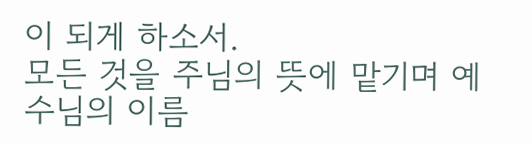이 되게 하소서.
모든 것을 주님의 뜻에 맡기며 예수님의 이름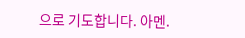으로 기도합니다. 아멘.